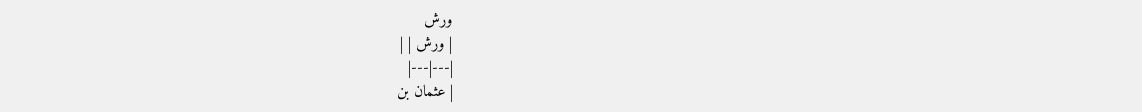ورش
| ورش | |
|---|---|
| عثمان بن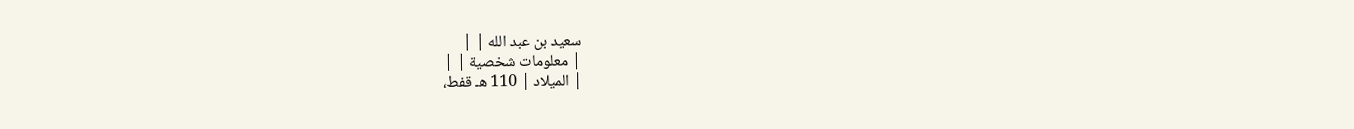سعيد بن عبد الله | |
| معلومات شخصية | |
| الميلاد | 110 هـ قفط،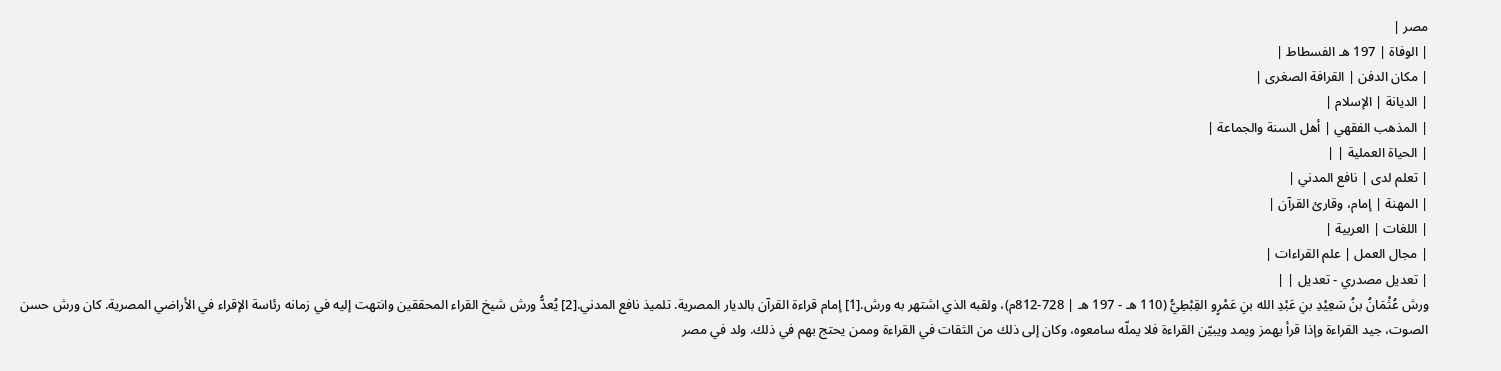مصر |
| الوفاة | 197 هـ الفسطاط |
| مكان الدفن | القرافة الصغرى |
| الديانة | الإسلام |
| المذهب الفقهي | أهل السنة والجماعة |
| الحياة العملية | |
| تعلم لدى | نافع المدني |
| المهنة | إمام، وقارئ القرآن |
| اللغات | العربية |
| مجال العمل | علم القراءات |
| تعديل مصدري - تعديل | |
ورش عُثْمَانُ بنُ سَعِيْدِ بنِ عَبْدِ الله بنِ عَمْرٍو القِبْطِيُّ (110 هـ - 197 ھـ | 728-812م)، ولقبه الذي اشتهر به ورش.[1] إمام قراءة القرآن بالديار المصرية. تلميذ نافع المدني.[2] يُعدُّ ورش شيخ القراء المحققين وانتهت إليه في زمانه رئاسة الإقراء في الأراضي المصرية. كان ورش حسن الصوت، جيد القراءة وإذا قرأ يهمز ويمد ويبيّن القراءة فلا يملّه سامعوه، وكان إلى ذلك من الثقات في القراءة وممن يحتج بهم في ذلك. ولد في مصر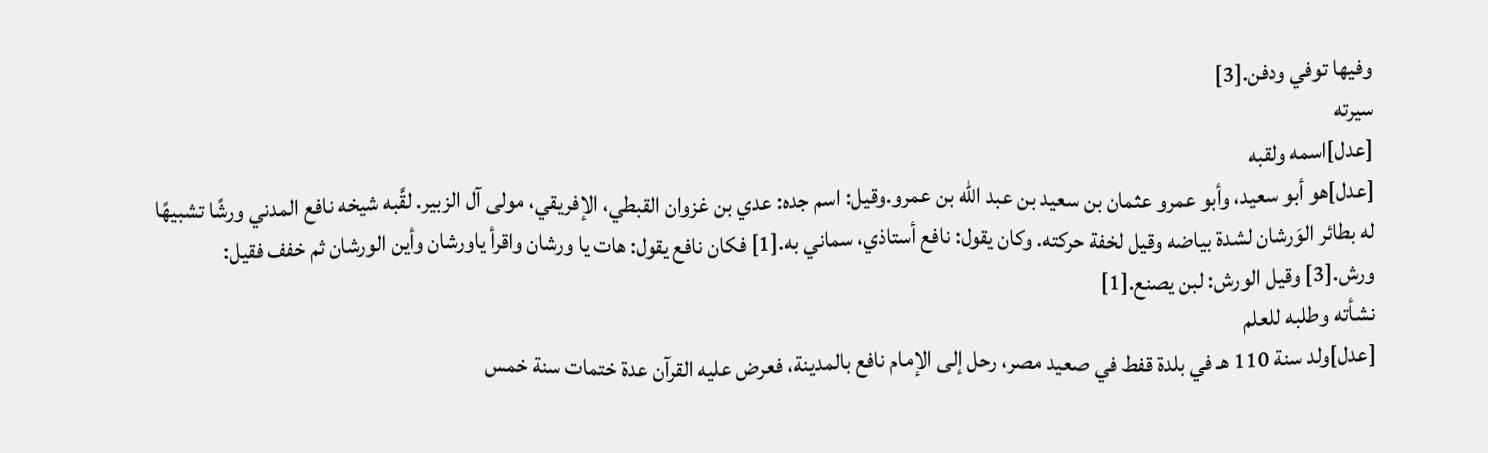وفيها توفي ودفن.[3]
سيرته
[عدل]اسمه ولقبه
[عدل]هو أبو سعيد، وأبو عمرو عثمان بن سعيد بن عبد الله بن عمرو.وقيل: اسم جده: عدي بن غزوان القبطي، الإفريقي، مولى آل الزبير. لقَّبه شيخه نافع المدني ورشًا تشبيهًا له بطائر الوَرشان لشدة بياضه وقيل لخفة حركته. وكان يقول: نافع أستاذي، سماني به.[1] فكان نافع يقول: هات يا ورشان واقرأ ياورشان وأين الورشان ثم خفف فقيل: ورش.[3] وقيل الورش: لبن يصنع.[1]
نشأته وطلبه للعلم
[عدل]ولد سنة 110 هـ في بلدة قفط في صعيد مصر، رحل إلى الإمام نافع بالمدينة، فعرض عليه القرآن عدة ختمات سنة خمس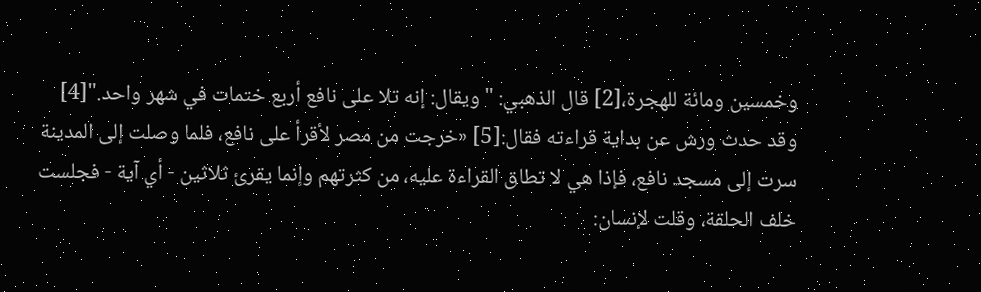وخمسين ومائة للهجرة،[2] قال الذهبي: "ويقال: إنه تلا على نافع أربع ختمات في شهر واحد."[4]
وقد حدث ورش عن بداية قراءته فقال:[5] «خرجت من مصر لأقرأ على نافع، فلما وصلت إلى المدينة سرت إلى مسجد نافع، فإذا هي لا تطاق القراءة عليه، من كثرتهم وإنما يقرئ ثلاثين - أي آية - فجلست خلف الحلقة، وقلت لإنسان: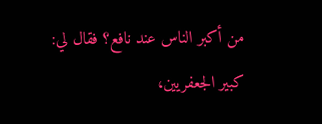من أكبر الناس عند نافع؟ فقال لي: كبير الجعفريين،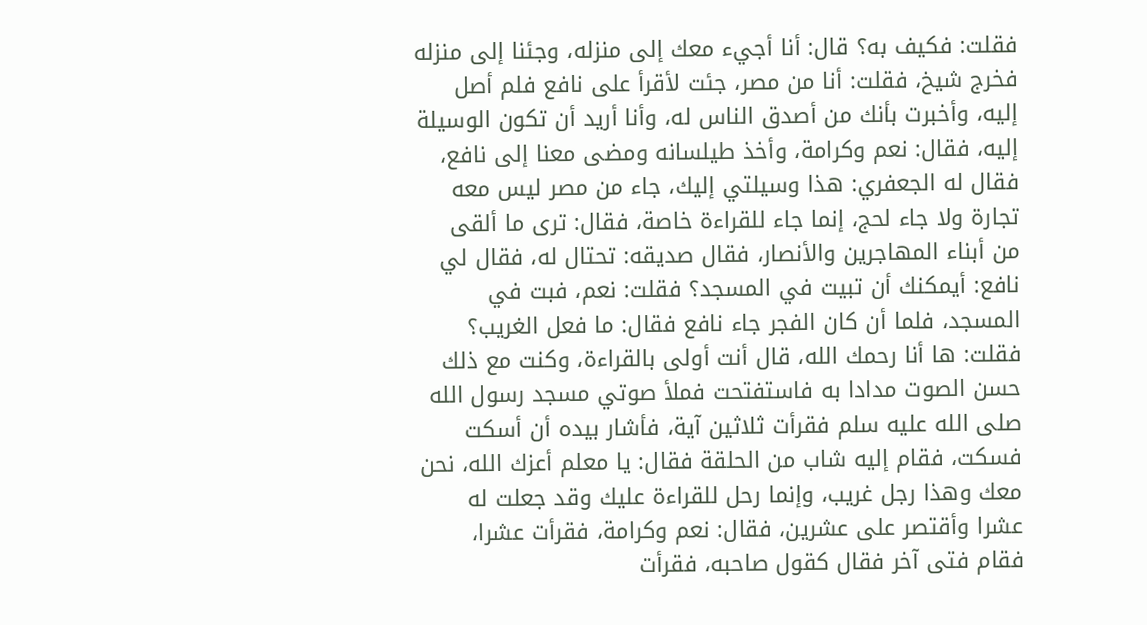فقلت: فكيف به؟ قال: أنا أجيء معك إلى منزله، وجئنا إلى منزله فخرج شيخ، فقلت: أنا من مصر، جئت لأقرأ على نافع فلم أصل إليه، وأخبرت بأنك من أصدق الناس له، وأنا أريد أن تكون الوسيلة إليه، فقال: نعم وكرامة، وأخذ طيلسانه ومضى معنا إلى نافع، فقال له الجعفري: هذا وسيلتي إليك، جاء من مصر ليس معه تجارة ولا جاء لحج، إنما جاء للقراءة خاصة، فقال: ترى ما ألقى من أبناء المهاجرين والأنصار، فقال صديقه: تحتال له، فقال لي نافع: أيمكنك أن تبيت في المسجد؟ فقلت: نعم، فبت في المسجد، فلما أن كان الفجر جاء نافع فقال: ما فعل الغريب؟ فقلت: ها أنا رحمك الله، قال أنت أولى بالقراءة، وكنت مع ذلك حسن الصوت مدادا به فاستفتحت فملأ صوتي مسجد رسول الله صلى الله عليه سلم فقرأت ثلاثين آية، فأشار بيده أن أسكت فسكت، فقام إليه شاب من الحلقة فقال: يا معلم أعزك الله، نحن معك وهذا رجل غريب، وإنما رحل للقراءة عليك وقد جعلت له عشرا وأقتصر على عشرين، فقال: نعم وكرامة، فقرأت عشرا، فقام فتى آخر فقال كقول صاحبه، فقرأت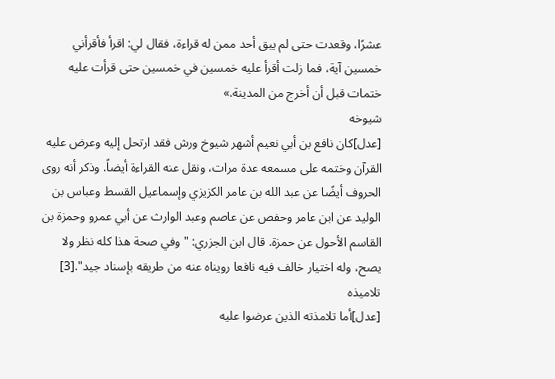عشرًا، وقعدت حتى لم يبق أحد ممن له قراءة، فقال لي: اقرأ فأقرأني خمسين آية، فما زلت أقرأ عليه خمسين في خمسين حتى قرأت عليه ختمات قبل أن أخرج من المدينة.»
شيوخه
[عدل]كان نافع بن أبي نعيم أشهر شيوخ ورش فقد ارتحل إليه وعرض عليه القرآن وختمه على مسمعه عدة مرات، ونقل عنه القراءة أيضاً. وذكر أنه روى الحروف أيضًا عن عبد الله بن عامر الكزيزي وإسماعيل القسط وعباس بن الوليد عن ابن عامر وحفص عن عاصم وعبد الوارث عن أبي عمرو وحمزة بن القاسم الأحول عن حمزة. قال ابن الجزري: "وفي صحة هذا كله نظر ولا يصح، وله اختيار خالف فيه نافعا رويناه عنه من طريقه بإسناد جيد".[3]
تلاميذه
[عدل]أما تلامذته الذين عرضوا عليه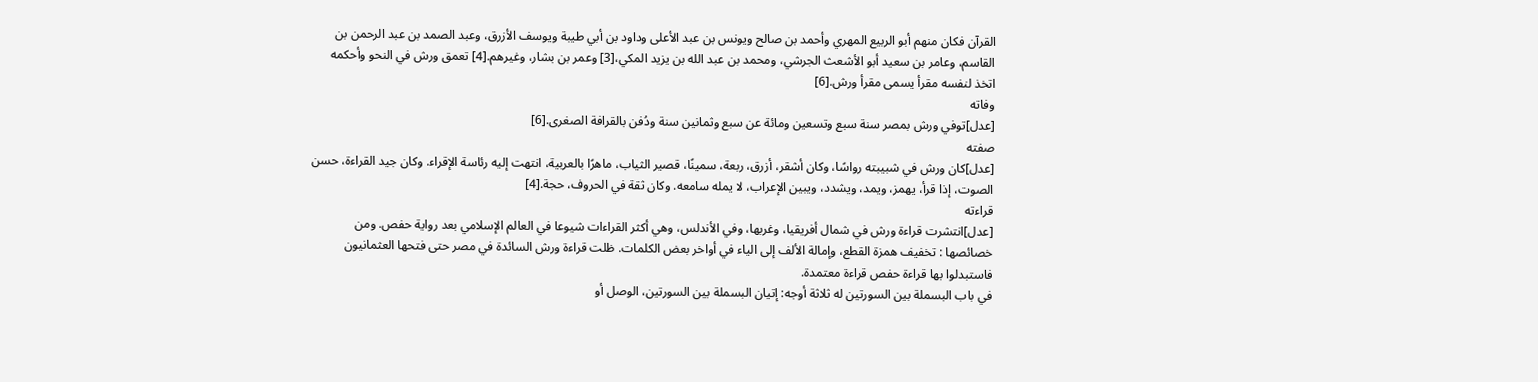القرآن فكان منهم أبو الربيع المهري وأحمد بن صالح ويونس بن عبد الأعلى وداود بن أبي طيبة ويوسف الأزرق، وعبد الصمد بن عبد الرحمن بن القاسم، وعامر بن سعيد أبو الأشعث الجرشي، ومحمد بن عبد الله بن يزيد المكي،[3] وعمر بن بشار، وغيرهم.[4] تعمق ورش في النحو وأحكمه اتخذ لنفسه مقرأ يسمى مقرأ ورش.[6]
وفاته
[عدل]توفي ورش بمصر سنة سبع وتسعين ومائة عن سبع وثمانين سنة ودُفن بالقرافة الصغرى.[6]
صفته
[عدل]كان ورش في شبيبته رواسًا، وكان أشقر، أزرق، ربعة، سمينًا، قصير الثياب، ماهرًا بالعربية، انتهت إليه رئاسة الإقراء. وكان جيد القراءة، حسن الصوت، إذا قرأ، يهمز، ويمد، ويشدد، ويبين الإعراب، لا يمله سامعه. وكان ثقة في الحروف، حجة.[4]
قراءته
[عدل]انتشرت قراءة ورش في شمال أفريقيا، وغربها، وفي الأندلس، وهي أكثر القراءات شيوعا في العالم الإسلامي بعد رواية حفص. ومن خصائصها : تخفيف همزة القطع، وإمالة الألف إلى الياء في أواخر بعض الكلمات. ظلت قراءة ورش السائدة في مصر حتى فتحها العثمانيون فاستبدلوا بها قراءة حفص قراءة معتمدة.
في باب البسملة بين السورتين له ثلاثة أوجه: إتيان البسملة بين السورتين، الوصل أو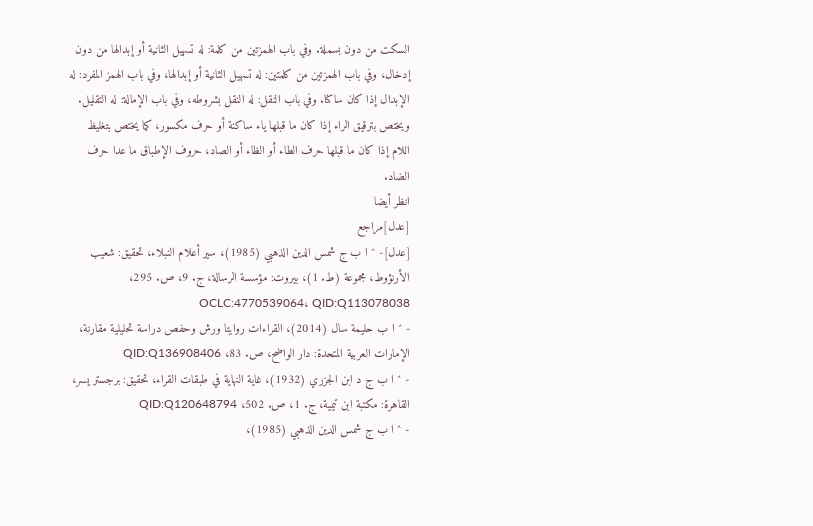السكت من دون بسملة. وفي باب الهمزتين من كلمة: له تسهيل الثانية أو إبدالها من دون إدخال، وفي باب الهمزتين من كلمتين: له تسهيل الثانية أو إبدالها، وفي باب الهمز المفرد: له الإبدال إذا كان ساكنا. وفي باب النقل: له النقل بشروطه، وفي باب الإمالة: له التقليل. ويختص بترقيق الراء إذا كان ما قبلها ياء ساكنة أو حرف مكسور، كما يختص بتغليظ اللام إذا كان ما قبلها حرف الطاء أو الظاء أو الصاد، حروف الإطباق ما عدا حرف الضاد.
انظر أيضا
[عدل]مراجع
[عدل]- ^ ا ب ج شمس الدين الذهبي (1985)، سير أعلام النبلاء، تحقيق: شعيب الأرنؤوط، مجموعة (ط. 1)، بيروت: مؤسسة الرسالة، ج. 9، ص. 295، OCLC:4770539064، QID:Q113078038
- ^ ا ب حليمة سال (2014)، القراءات روايتا ورش وحفص دراسة تحليلية مقارنة، الإمارات العربية المتحدة: دار الواضح، ص. 83، QID:Q136908406
- ^ ا ب ج د ابن الجزري (1932)، غاية النهاية في طبقات القراء، تحقيق: برجستر يسر، القاهرة: مكتبة ابن تيمية، ج. 1، ص. 502، QID:Q120648794
- ^ ا ب ج شمس الدين الذهبي (1985)،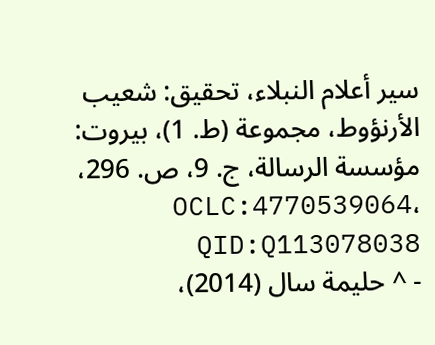سير أعلام النبلاء، تحقيق: شعيب الأرنؤوط، مجموعة (ط. 1)، بيروت: مؤسسة الرسالة، ج. 9، ص. 296، OCLC:4770539064، QID:Q113078038
- ^ حليمة سال (2014)،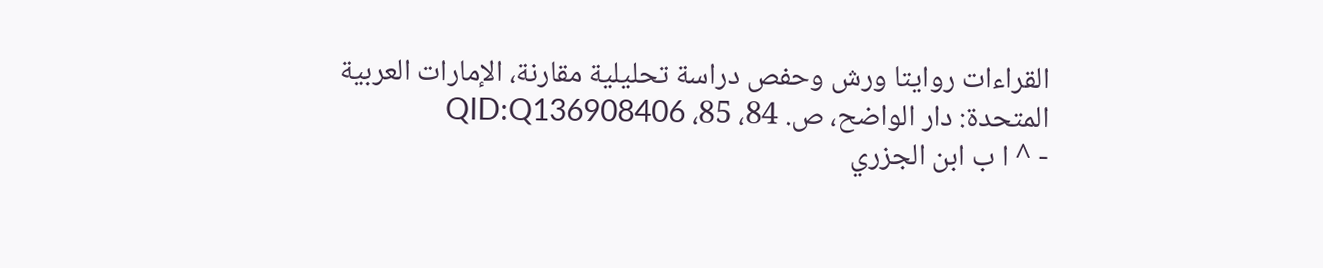القراءات روايتا ورش وحفص دراسة تحليلية مقارنة، الإمارات العربية المتحدة: دار الواضح، ص. 84، 85، QID:Q136908406
- ^ ا ب ابن الجزري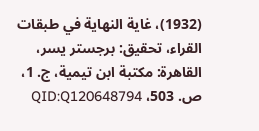(1932)، غاية النهاية في طبقات القراء، تحقيق: برجستر يسر، القاهرة: مكتبة ابن تيمية، ج. 1، ص. 503، QID:Q120648794